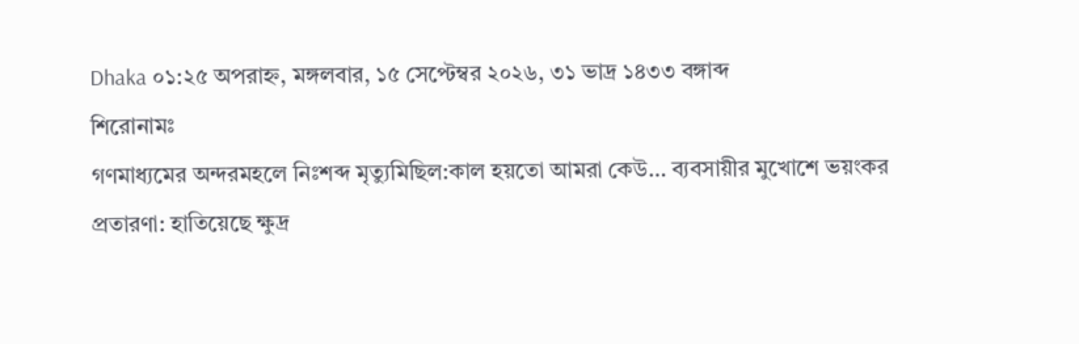Dhaka ০১:২৫ অপরাহ্ন, মঙ্গলবার, ১৫ সেপ্টেম্বর ২০২৬, ৩১ ভাদ্র ১৪৩৩ বঙ্গাব্দ
শিরোনামঃ
গণমাধ্যমের অন্দরমহলে নিঃশব্দ মৃত্যুমিছিল:কাল হয়তো আমরা কেউ… ব্যবসায়ীর মুখোশে ভয়ংকর প্রতারণা: হাতিয়েছে ক্ষুদ্র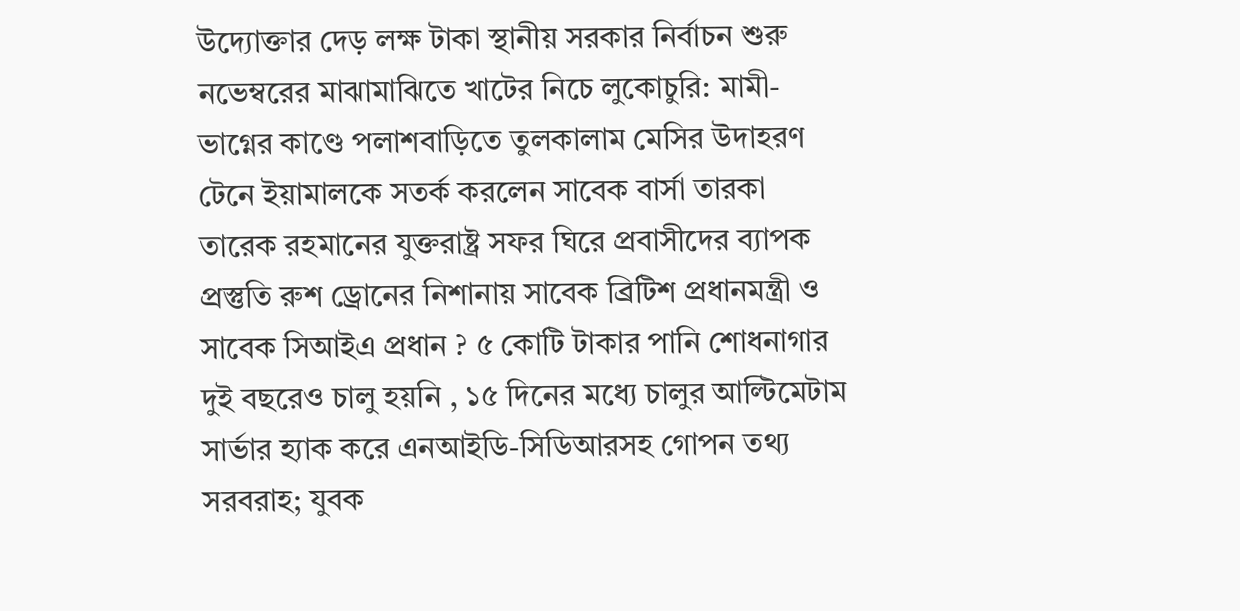উদ্যোক্তার দেড় লক্ষ টাকা স্থানীয় সরকার নির্বাচন শুরু নভেম্বরের মাঝামাঝিতে খাটের নিচে লুকোচুরি: মামী-ভাগ্নের কাণ্ডে পলাশবাড়িতে তুলকালাম মেসির উদাহরণ টেনে ইয়ামালকে সতর্ক করলেন সাবেক বার্সা তারকা তারেক রহমানের যুক্তরাষ্ট্র সফর ঘিরে প্রবাসীদের ব্যাপক প্রস্তুতি রুশ ড্রোনের নিশানায় সাবেক ব্রিটিশ প্রধানমন্ত্রী ও সাবেক সিআইএ প্রধান ? ৫ কোটি টাকার পানি শোধনাগার দুই বছরেও চালু হয়নি , ১৫ দিনের মধ্যে চালুর আল্টিমেটাম সার্ভার হ্যাক করে এনআইডি-সিডিআরসহ গোপন তথ্য সরবরাহ; যুবক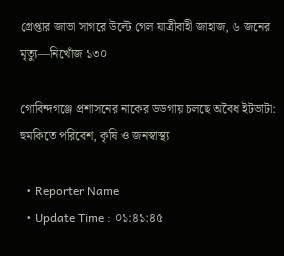গ্রেপ্তার জাভা সাগরে উল্টে গেল যাত্রীবাহী জাহাজ, ৬ জনের মৃত্যু—নিখোঁজ ১৩০

গোবিন্দগঞ্জে প্রশাসনের নাকের ডডগায় চলছে অবৈধ ইটভাটা: হুমকিতে পরিবেশ, কৃষি ও জনস্বাস্থ্য

  • Reporter Name
  • Update Time : ০১:৪১:৪৫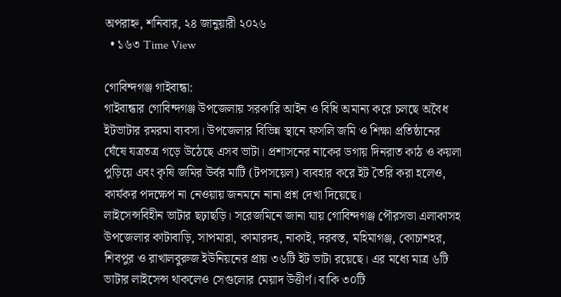অপরাহ্ন, শনিবার, ২৪ জানুয়ারী ২০২৬
  • ১৬৩ Time View

গোবিন্দগঞ্জ গাইবান্ধা:
গাইবান্ধার গোবিন্দগঞ্জ উপজেলায় সরকারি আইন ও বিধি অমান্য করে চলছে অবৈধ ইটভাটার রমরমা ব্যবসা। উপজেলার বিভিন্ন স্থানে ফসলি জমি ও শিক্ষা প্রতিষ্ঠানের ঘেঁষে যত্রতত্র গড়ে উঠেছে এসব ভাটা। প্রশাসনের নাকের ডগায় দিনরাত কাঠ ও কয়লা পুড়িয়ে এবং কৃষি জমির উর্বর মাটি (টপসয়েল) ব্যবহার করে ইট তৈরি করা হলেও, কার্যকর পদক্ষেপ না নেওয়ায় জনমনে নানা প্রশ্ন দেখা দিয়েছে।
লাইসেন্সবিহীন ভাটার ছঢ়াছড়ি। সরেজমিনে জানা যায় গোবিন্দগঞ্জ পৌরসভা এলাকাসহ উপজেলার কাটাবাড়ি, সাপমারা, কামারদহ, নাকাই, দরবস্ত, মহিমাগঞ্জ, কোচাশহর, শিবপুর ও রাখালবুরুজ ইউনিয়নের প্রায় ৩৬টি ইট ভাটা রয়েছে। এর মধ্যে মাত্র ৬টি ভাটার লাইসেন্স থাকলেও সেগুলোর মেয়াদ উত্তীর্ণ। বাকি ৩০টি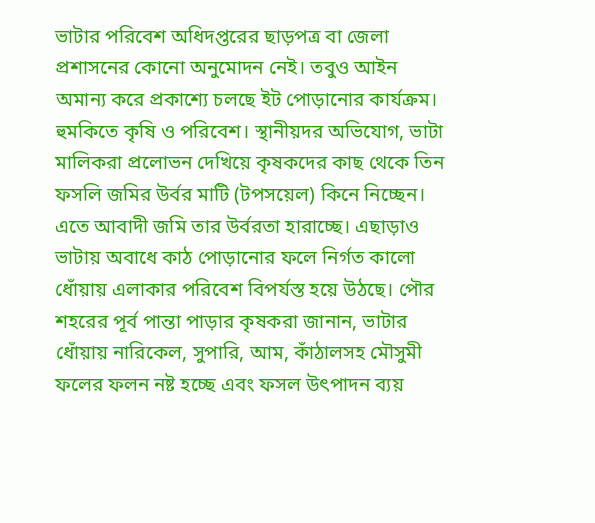ভাটার পরিবেশ অধিদপ্তরের ছাড়পত্র বা জেলা প্রশাসনের কোনো অনুমোদন নেই। তবুও আইন অমান্য করে প্রকাশ্যে চলছে ইট পোড়ানোর কার্যক্রম।
হুমকিতে কৃষি ও পরিবেশ। স্থানীয়দর অভিযোগ, ভাটা মালিকরা প্রলোভন দেখিয়ে কৃষকদের কাছ থেকে তিন ফসলি জমির উর্বর মাটি (টপসয়েল) কিনে নিচ্ছেন। এতে আবাদী জমি তার উর্বরতা হারাচ্ছে। এছাড়াও ভাটায় অবাধে কাঠ পোড়ানোর ফলে নির্গত কালো ধোঁয়ায় এলাকার পরিবেশ বিপর্যস্ত হয়ে উঠছে। পৌর শহরের পূর্ব পান্তা পাড়ার কৃষকরা জানান, ভাটার ধোঁয়ায় নারিকেল, সুপারি, আম, কাঁঠালসহ মৌসুমী ফলের ফলন নষ্ট হচ্ছে এবং ফসল উৎপাদন ব্যয়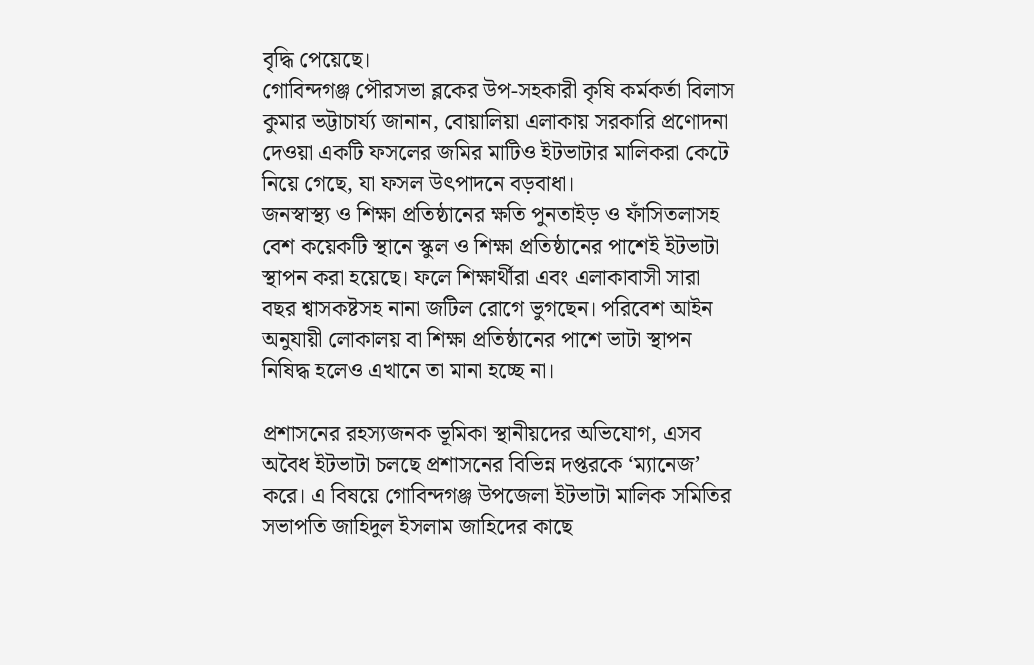বৃদ্ধি পেয়েছে।
গোবিন্দগঞ্জ পৌরসভা ব্লকের উপ-সহকারী কৃষি কর্মকর্তা বিলাস কুমার ভট্টাচার্য্য জানান, বোয়ালিয়া এলাকায় সরকারি প্রণোদনা দেওয়া একটি ফসলের জমির মাটিও ইটভাটার মালিকরা কেটে নিয়ে গেছে, যা ফসল উৎপাদনে বড়বাধা।
জনস্বাস্থ্য ও শিক্ষা প্রতিষ্ঠানের ক্ষতি পুনতাইড় ও ফাঁসিতলাসহ বেশ কয়েকটি স্থানে স্কুল ও শিক্ষা প্রতিষ্ঠানের পাশেই ইটভাটা স্থাপন করা হয়েছে। ফলে শিক্ষার্থীরা এবং এলাকাবাসী সারা বছর শ্বাসকষ্টসহ নানা জটিল রোগে ভুগছেন। পরিবেশ আইন অনুযায়ী লোকালয় বা শিক্ষা প্রতিষ্ঠানের পাশে ভাটা স্থাপন নিষিদ্ধ হলেও এখানে তা মানা হচ্ছে না।

প্রশাসনের রহস্যজনক ভূমিকা স্থানীয়দের অভিযোগ, এসব অবৈধ ইটভাটা চলছে প্রশাসনের বিভিন্ন দপ্তরকে ‘ম্যানেজ’ করে। এ বিষয়ে গোবিন্দগঞ্জ উপজেলা ইটভাটা মালিক সমিতির সভাপতি জাহিদুল ইসলাম জাহিদের কাছে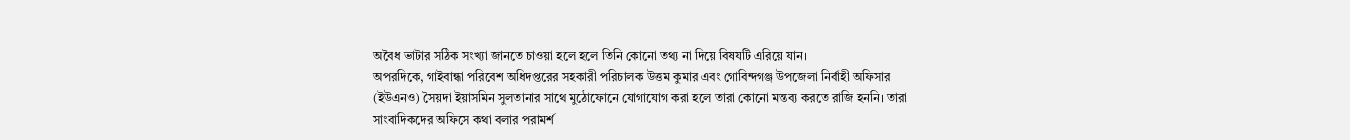অবৈধ ভাটার সঠিক সংখ্যা জানতে চাওয়া হলে হলে তিনি কোনো তথ্য না দিয়ে বিষযটি এরিয়ে যান।
অপরদিকে, গাইবান্ধা পরিবেশ অধিদপ্তরের সহকারী পরিচালক উত্তম কুমার এবং গোবিন্দগঞ্জ উপজেলা নির্বাহী অফিসার (ইউএনও) সৈয়দা ইয়াসমিন সুলতানার সাথে মুঠোফোনে যোগাযোগ করা হলে তারা কোনো মন্তব্য করতে রাজি হননি। তারা সাংবাদিকদের অফিসে কথা বলার পরামর্শ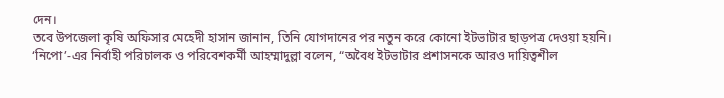দেন।
তবে উপজেলা কৃষি অফিসার মেহেদী হাসান জানান, তিনি যোগদানের পর নতুন করে কোনো ইটভাটার ছাড়পত্র দেওয়া হয়নি।
‘নিপো’-এর নির্বাহী পরিচালক ও পরিবেশকর্মী আহম্মাদুল্লা বলেন, “অবৈধ ইটভাটার প্রশাসনকে আরও দায়িত্বশীল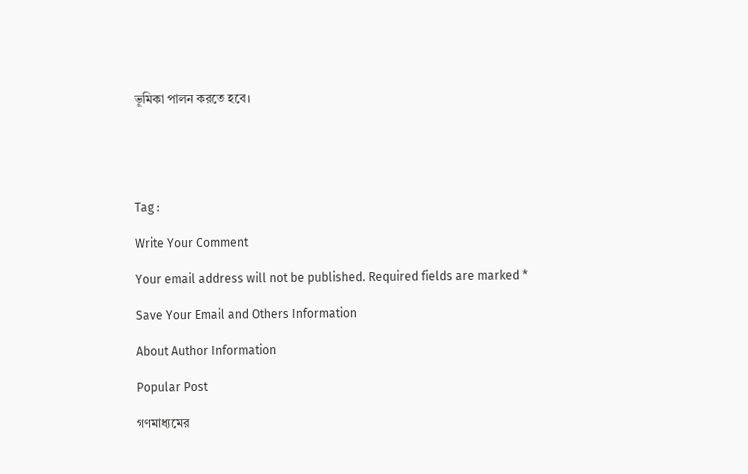ভূমিকা পালন করতে হবে।





Tag :

Write Your Comment

Your email address will not be published. Required fields are marked *

Save Your Email and Others Information

About Author Information

Popular Post

গণমাধ্যমের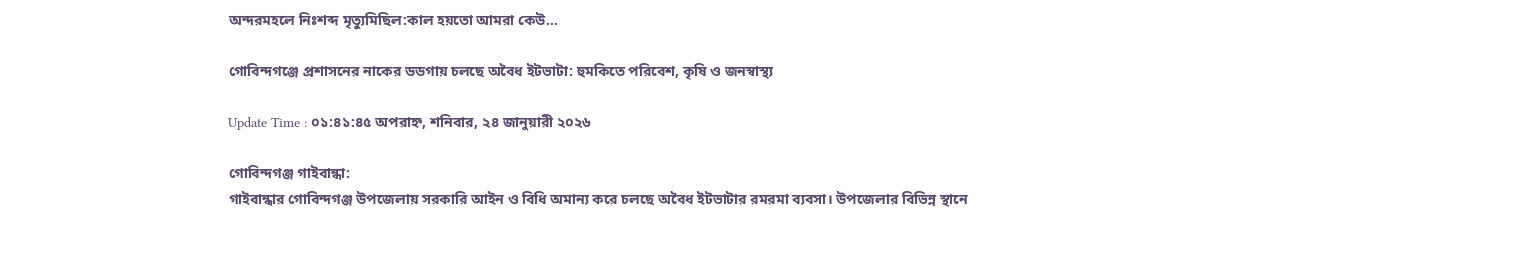অন্দরমহলে নিঃশব্দ মৃত্যুমিছিল:কাল হয়তো আমরা কেউ…

গোবিন্দগঞ্জে প্রশাসনের নাকের ডডগায় চলছে অবৈধ ইটভাটা: হুমকিতে পরিবেশ, কৃষি ও জনস্বাস্থ্য

Update Time : ০১:৪১:৪৫ অপরাহ্ন, শনিবার, ২৪ জানুয়ারী ২০২৬

গোবিন্দগঞ্জ গাইবান্ধা:
গাইবান্ধার গোবিন্দগঞ্জ উপজেলায় সরকারি আইন ও বিধি অমান্য করে চলছে অবৈধ ইটভাটার রমরমা ব্যবসা। উপজেলার বিভিন্ন স্থানে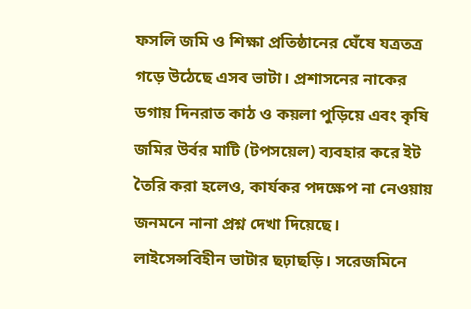ফসলি জমি ও শিক্ষা প্রতিষ্ঠানের ঘেঁষে যত্রতত্র গড়ে উঠেছে এসব ভাটা। প্রশাসনের নাকের ডগায় দিনরাত কাঠ ও কয়লা পুড়িয়ে এবং কৃষি জমির উর্বর মাটি (টপসয়েল) ব্যবহার করে ইট তৈরি করা হলেও, কার্যকর পদক্ষেপ না নেওয়ায় জনমনে নানা প্রশ্ন দেখা দিয়েছে।
লাইসেন্সবিহীন ভাটার ছঢ়াছড়ি। সরেজমিনে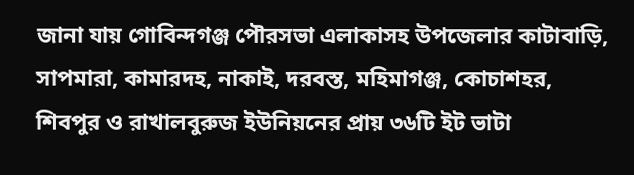জানা যায় গোবিন্দগঞ্জ পৌরসভা এলাকাসহ উপজেলার কাটাবাড়ি, সাপমারা, কামারদহ, নাকাই, দরবস্ত, মহিমাগঞ্জ, কোচাশহর, শিবপুর ও রাখালবুরুজ ইউনিয়নের প্রায় ৩৬টি ইট ভাটা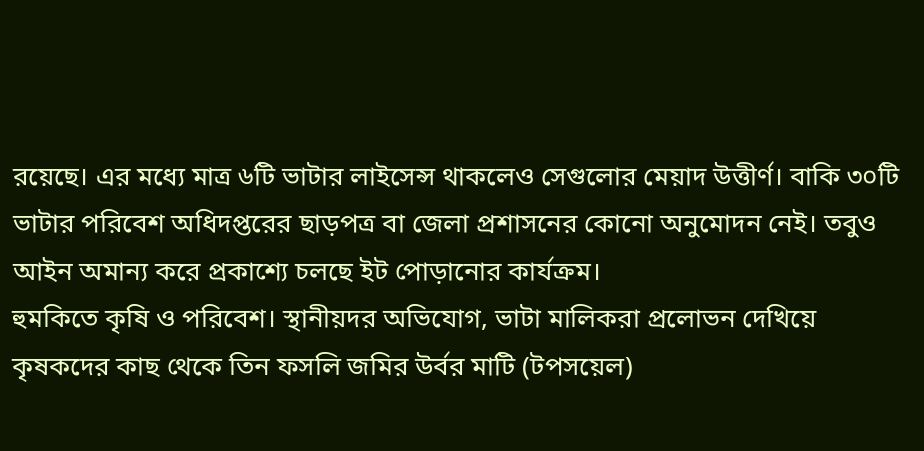রয়েছে। এর মধ্যে মাত্র ৬টি ভাটার লাইসেন্স থাকলেও সেগুলোর মেয়াদ উত্তীর্ণ। বাকি ৩০টি ভাটার পরিবেশ অধিদপ্তরের ছাড়পত্র বা জেলা প্রশাসনের কোনো অনুমোদন নেই। তবুও আইন অমান্য করে প্রকাশ্যে চলছে ইট পোড়ানোর কার্যক্রম।
হুমকিতে কৃষি ও পরিবেশ। স্থানীয়দর অভিযোগ, ভাটা মালিকরা প্রলোভন দেখিয়ে কৃষকদের কাছ থেকে তিন ফসলি জমির উর্বর মাটি (টপসয়েল)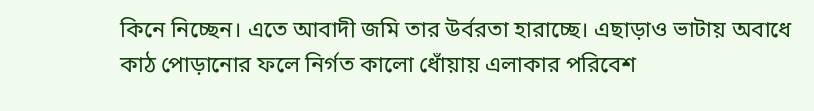কিনে নিচ্ছেন। এতে আবাদী জমি তার উর্বরতা হারাচ্ছে। এছাড়াও ভাটায় অবাধে কাঠ পোড়ানোর ফলে নির্গত কালো ধোঁয়ায় এলাকার পরিবেশ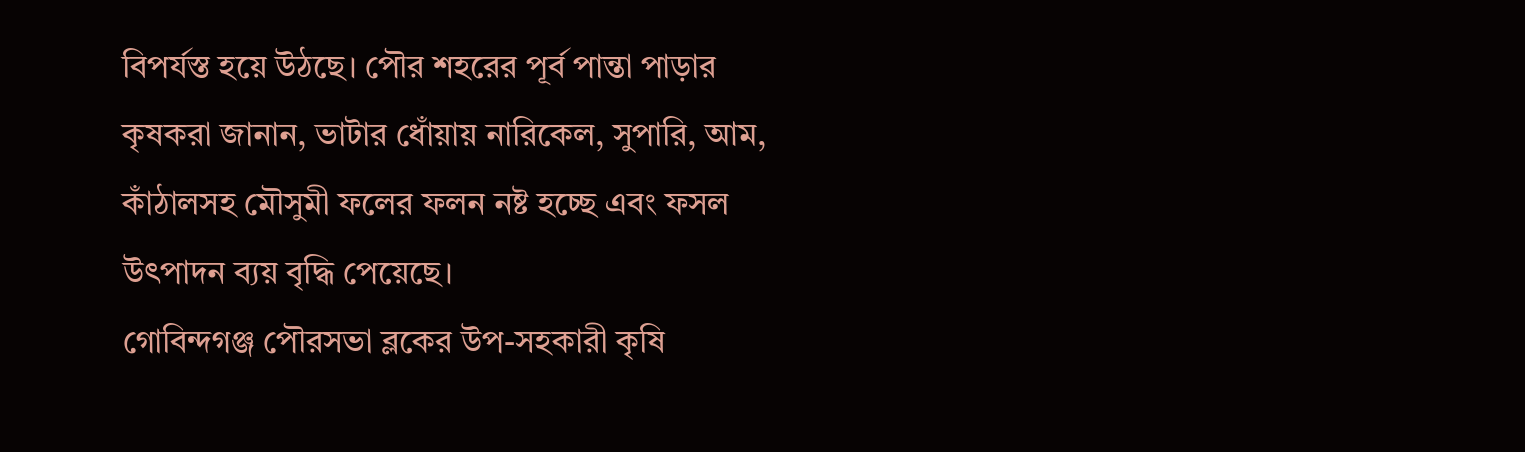বিপর্যস্ত হয়ে উঠছে। পৌর শহরের পূর্ব পান্তা পাড়ার কৃষকরা জানান, ভাটার ধোঁয়ায় নারিকেল, সুপারি, আম, কাঁঠালসহ মৌসুমী ফলের ফলন নষ্ট হচ্ছে এবং ফসল উৎপাদন ব্যয় বৃদ্ধি পেয়েছে।
গোবিন্দগঞ্জ পৌরসভা ব্লকের উপ-সহকারী কৃষি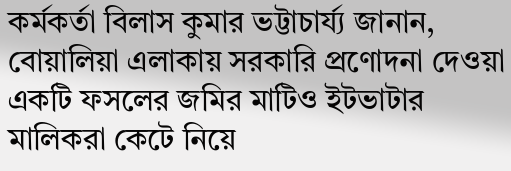কর্মকর্তা বিলাস কুমার ভট্টাচার্য্য জানান, বোয়ালিয়া এলাকায় সরকারি প্রণোদনা দেওয়া একটি ফসলের জমির মাটিও ইটভাটার মালিকরা কেটে নিয়ে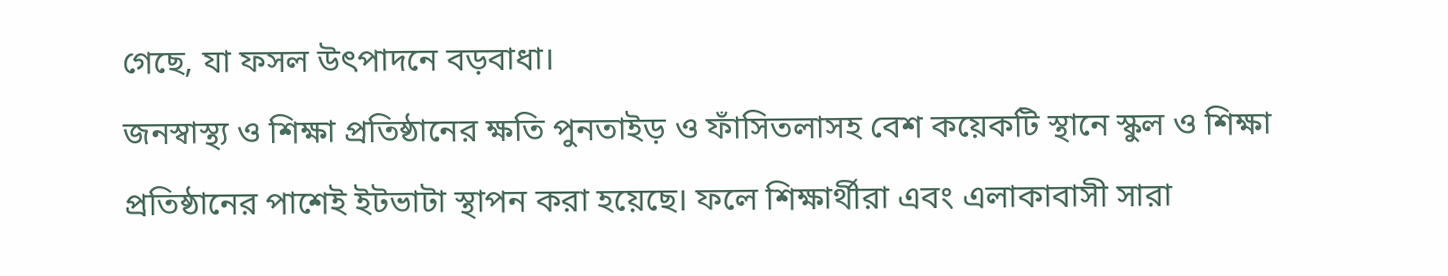গেছে, যা ফসল উৎপাদনে বড়বাধা।
জনস্বাস্থ্য ও শিক্ষা প্রতিষ্ঠানের ক্ষতি পুনতাইড় ও ফাঁসিতলাসহ বেশ কয়েকটি স্থানে স্কুল ও শিক্ষা প্রতিষ্ঠানের পাশেই ইটভাটা স্থাপন করা হয়েছে। ফলে শিক্ষার্থীরা এবং এলাকাবাসী সারা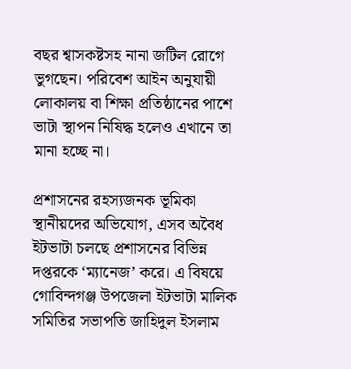বছর শ্বাসকষ্টসহ নানা জটিল রোগে ভুগছেন। পরিবেশ আইন অনুযায়ী লোকালয় বা শিক্ষা প্রতিষ্ঠানের পাশে ভাটা স্থাপন নিষিদ্ধ হলেও এখানে তা মানা হচ্ছে না।

প্রশাসনের রহস্যজনক ভূমিকা স্থানীয়দের অভিযোগ, এসব অবৈধ ইটভাটা চলছে প্রশাসনের বিভিন্ন দপ্তরকে ‘ম্যানেজ’ করে। এ বিষয়ে গোবিন্দগঞ্জ উপজেলা ইটভাটা মালিক সমিতির সভাপতি জাহিদুল ইসলাম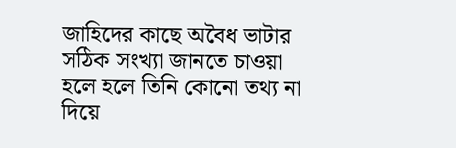জাহিদের কাছে অবৈধ ভাটার সঠিক সংখ্যা জানতে চাওয়া হলে হলে তিনি কোনো তথ্য না দিয়ে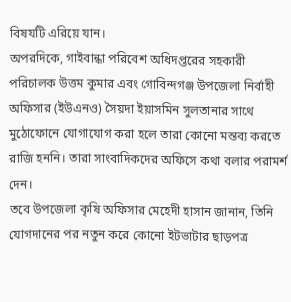বিষযটি এরিয়ে যান।
অপরদিকে, গাইবান্ধা পরিবেশ অধিদপ্তরের সহকারী পরিচালক উত্তম কুমার এবং গোবিন্দগঞ্জ উপজেলা নির্বাহী অফিসার (ইউএনও) সৈয়দা ইয়াসমিন সুলতানার সাথে মুঠোফোনে যোগাযোগ করা হলে তারা কোনো মন্তব্য করতে রাজি হননি। তারা সাংবাদিকদের অফিসে কথা বলার পরামর্শ দেন।
তবে উপজেলা কৃষি অফিসার মেহেদী হাসান জানান, তিনি যোগদানের পর নতুন করে কোনো ইটভাটার ছাড়পত্র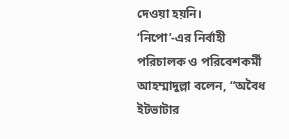দেওয়া হয়নি।
‘নিপো’-এর নির্বাহী পরিচালক ও পরিবেশকর্মী আহম্মাদুল্লা বলেন, “অবৈধ ইটভাটার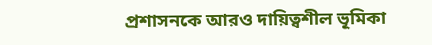প্রশাসনকে আরও দায়িত্বশীল ভূমিকা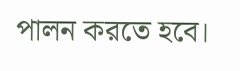পালন করতে হবে।